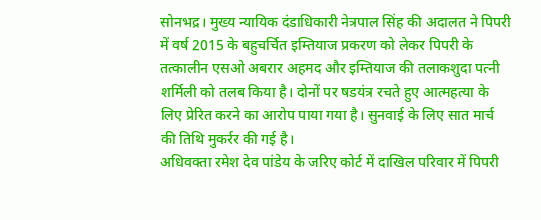सोनभद्र। मुख्य न्यायिक दंडाधिकारी नेत्रपाल सिंह की अदालत ने पिपरी में वर्ष 2015 के बहुचर्चित इम्तियाज प्रकरण को लेकर पिपरी के तत्कालीन एसओ अबरार अहमद और इम्तियाज की तलाकशुदा पत्नी शर्मिली को तलब किया है। दोनों पर षडयंत्र रचते हुए आत्महत्या के लिए प्रेरित करने का आरोप पाया गया है। सुनवाई के लिए सात मार्च की तिथि मुकर्रर की गई है।
अधिवक्ता रमेश देव पांडेय के जरिए कोर्ट में दाखिल परिवार में पिपरी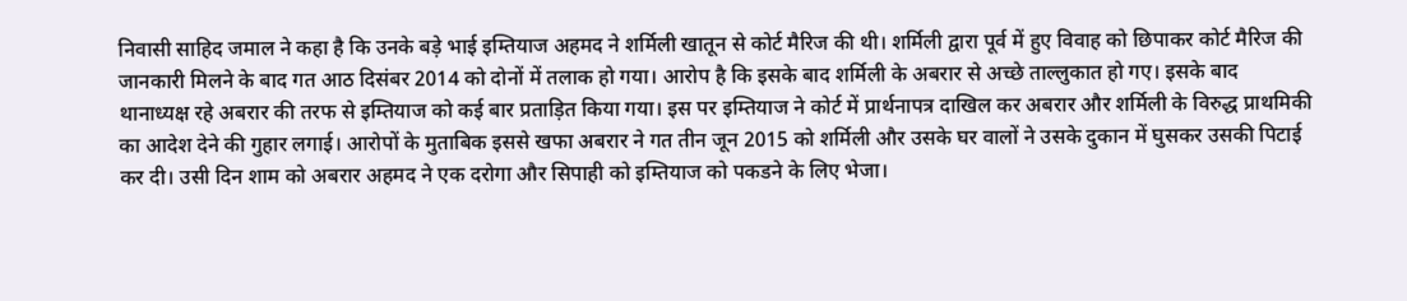निवासी साहिद जमाल ने कहा है कि उनके बड़े भाई इम्तियाज अहमद ने शर्मिली खातून से कोर्ट मैरिज की थी। शर्मिली द्वारा पूर्व में हुए विवाह को छिपाकर कोर्ट मैरिज की जानकारी मिलने के बाद गत आठ दिसंबर 2014 को दोनों में तलाक हो गया। आरोप है कि इसके बाद शर्मिली के अबरार से अच्छे ताल्लुकात हो गए। इसके बाद थानाध्यक्ष रहे अबरार की तरफ से इम्तियाज को कई बार प्रताड़ित किया गया। इस पर इम्तियाज ने कोर्ट में प्रार्थनापत्र दाखिल कर अबरार और शर्मिली के विरुद्ध प्राथमिकी का आदेश देने की गुहार लगाई। आरोपों के मुताबिक इससे खफा अबरार ने गत तीन जून 2015 को शर्मिली और उसके घर वालों ने उसके दुकान में घुसकर उसकी पिटाई कर दी। उसी दिन शाम को अबरार अहमद ने एक दरोगा और सिपाही को इम्तियाज को पकडने के लिए भेजा।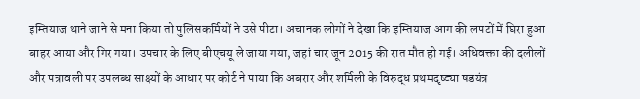इम्तियाज थाने जाने से मना किया तो पुलिसकर्मियों ने उसे पीटा। अचानक लोगों ने देखा कि इम्तियाज आग की लपटों में घिरा हुआ बाहर आया और गिर गया। उपचार के लिए बीएचयू ले जाया गया, जहां चार जून 2015 की रात मौत हो गई। अधिवक्ता की दलीलों और पत्रावली पर उपलब्ध साक्ष्यों के आधार पर कोर्ट ने पाया कि अबरार और शर्मिली के विरुद्ध प्रथमदृष्ट्या षडयंत्र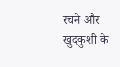रचने और खुदकुशी के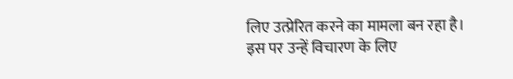लिए उत्प्रेरित करने का मामला बन रहा है। इस पर उन्हें विचारण के लिए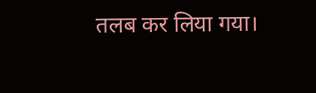तलब कर लिया गया।